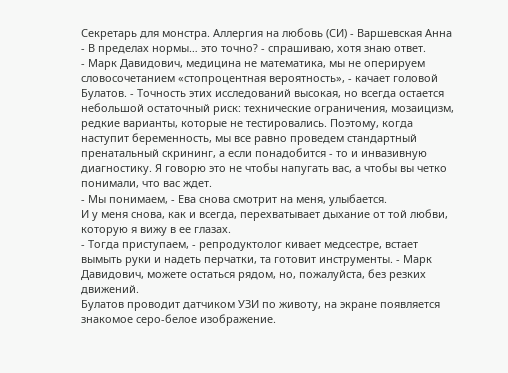Секретарь для монстра. Аллергия на любовь (СИ) - Варшевская Анна
- В пределах нормы… это точно? - спрашиваю, хотя знаю ответ.
- Марк Давидович, медицина не математика, мы не оперируем словосочетанием «стопроцентная вероятность», - качает головой Булатов. - Точность этих исследований высокая, но всегда остается небольшой остаточный риск: технические ограничения, мозаицизм, редкие варианты, которые не тестировались. Поэтому, когда наступит беременность, мы все равно проведем стандартный пренатальный скрининг, а если понадобится - то и инвазивную диагностику. Я говорю это не чтобы напугать вас, а чтобы вы четко понимали, что вас ждет.
- Мы понимаем, - Ева снова смотрит на меня, улыбается.
И у меня снова, как и всегда, перехватывает дыхание от той любви, которую я вижу в ее глазах.
- Тогда приступаем, - репродуктолог кивает медсестре, встает вымыть руки и надеть перчатки, та готовит инструменты. - Марк Давидович, можете остаться рядом, но, пожалуйста, без резких движений.
Булатов проводит датчиком УЗИ по животу, на экране появляется знакомое серо-белое изображение.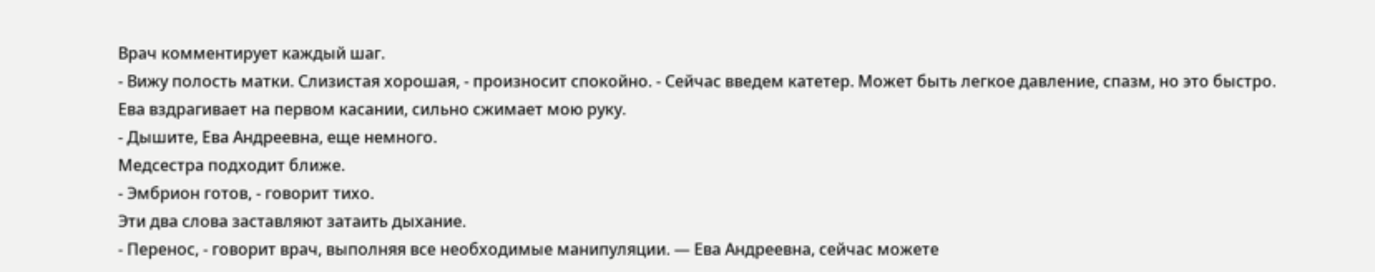Врач комментирует каждый шаг.
- Вижу полость матки. Слизистая хорошая, - произносит спокойно. - Сейчас введем катетер. Может быть легкое давление, спазм, но это быстро.
Ева вздрагивает на первом касании, сильно сжимает мою руку.
- Дышите, Ева Андреевна, еще немного.
Медсестра подходит ближе.
- Эмбрион готов, - говорит тихо.
Эти два слова заставляют затаить дыхание.
- Перенос, - говорит врач, выполняя все необходимые манипуляции. — Ева Андреевна, сейчас можете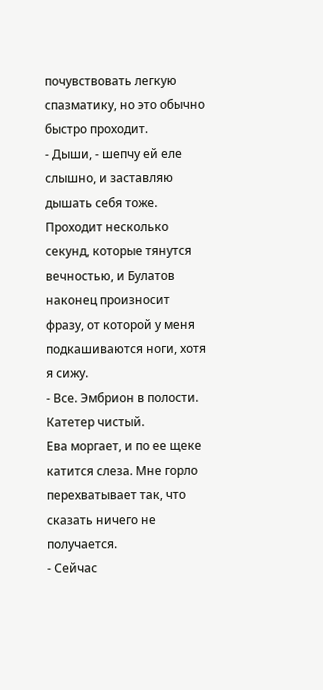почувствовать легкую спазматику, но это обычно быстро проходит.
- Дыши, - шепчу ей еле слышно, и заставляю дышать себя тоже.
Проходит несколько секунд, которые тянутся вечностью, и Булатов наконец произносит фразу, от которой у меня подкашиваются ноги, хотя я сижу.
- Все. Эмбрион в полости. Катетер чистый.
Ева моргает, и по ее щеке катится слеза. Мне горло перехватывает так, что сказать ничего не получается.
- Сейчас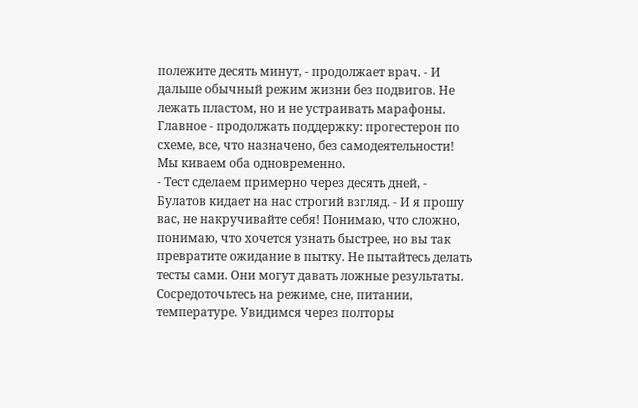полежите десять минут, - продолжает врач. - И дальше обычный режим жизни без подвигов. Не лежать пластом, но и не устраивать марафоны. Главное - продолжать поддержку: прогестерон по схеме, все, что назначено, без самодеятельности!
Мы киваем оба одновременно.
- Тест сделаем примерно через десять дней, - Булатов кидает на нас строгий взгляд. - И я прошу вас, не накручивайте себя! Понимаю, что сложно, понимаю, что хочется узнать быстрее, но вы так превратите ожидание в пытку. Не пытайтесь делать тесты сами. Они могут давать ложные результаты. Сосредоточьтесь на режиме, сне, питании, температуре. Увидимся через полторы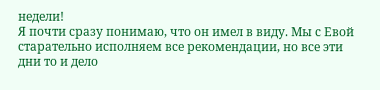недели!
Я почти сразу понимаю, что он имел в виду. Мы с Евой старательно исполняем все рекомендации, но все эти дни то и дело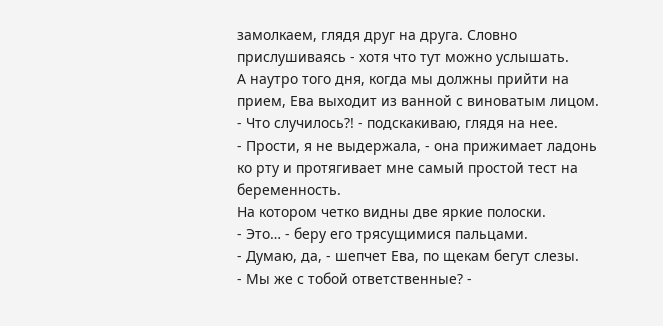замолкаем, глядя друг на друга. Словно прислушиваясь - хотя что тут можно услышать.
А наутро того дня, когда мы должны прийти на прием, Ева выходит из ванной с виноватым лицом.
- Что случилось?! - подскакиваю, глядя на нее.
- Прости, я не выдержала, - она прижимает ладонь ко рту и протягивает мне самый простой тест на беременность.
На котором четко видны две яркие полоски.
- Это… - беру его трясущимися пальцами.
- Думаю, да, - шепчет Ева, по щекам бегут слезы.
- Мы же с тобой ответственные? -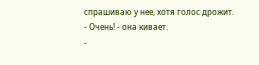спрашиваю у нее, хотя голос дрожит.
- Очень! - она кивает.
-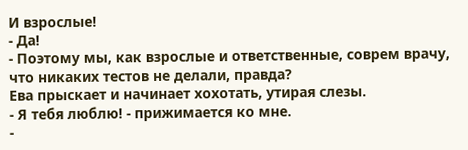И взрослые!
- Да!
- Поэтому мы, как взрослые и ответственные, соврем врачу, что никаких тестов не делали, правда?
Ева прыскает и начинает хохотать, утирая слезы.
- Я тебя люблю! - прижимается ко мне.
-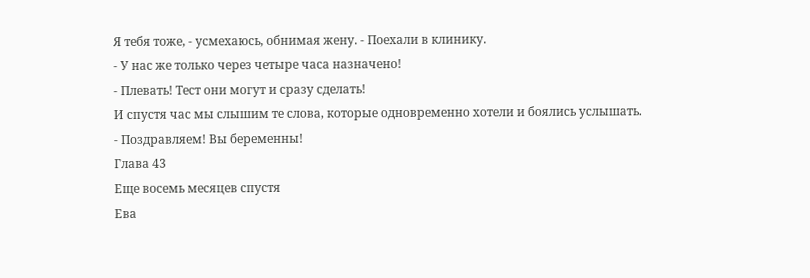Я тебя тоже, - усмехаюсь, обнимая жену. - Поехали в клинику.
- У нас же только через четыре часа назначено!
- Плевать! Тест они могут и сразу сделать!
И спустя час мы слышим те слова, которые одновременно хотели и боялись услышать.
- Поздравляем! Вы беременны!
Глава 43
Еще восемь месяцев спустя
Ева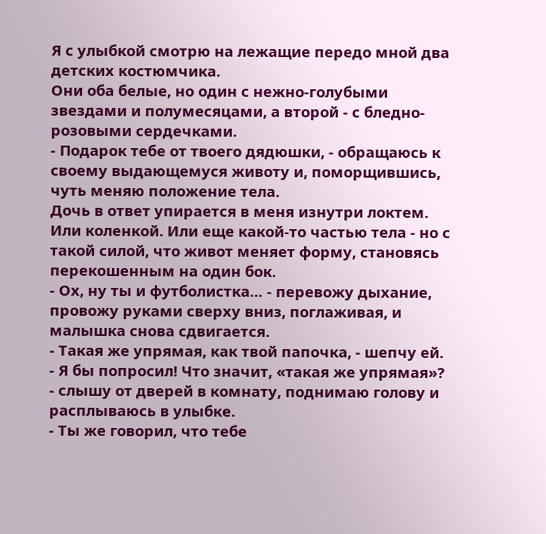Я с улыбкой смотрю на лежащие передо мной два детских костюмчика.
Они оба белые, но один с нежно-голубыми звездами и полумесяцами, а второй - с бледно-розовыми сердечками.
- Подарок тебе от твоего дядюшки, - обращаюсь к своему выдающемуся животу и, поморщившись, чуть меняю положение тела.
Дочь в ответ упирается в меня изнутри локтем. Или коленкой. Или еще какой-то частью тела - но с такой силой, что живот меняет форму, становясь перекошенным на один бок.
- Ох, ну ты и футболистка… - перевожу дыхание, провожу руками сверху вниз, поглаживая, и малышка снова сдвигается.
- Такая же упрямая, как твой папочка, - шепчу ей.
- Я бы попросил! Что значит, «такая же упрямая»? - слышу от дверей в комнату, поднимаю голову и расплываюсь в улыбке.
- Ты же говорил, что тебе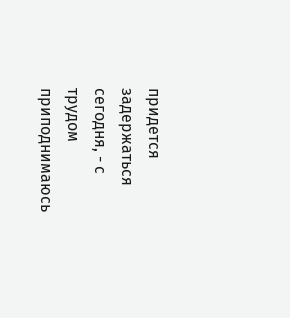придется задержаться сегодня, - с трудом приподнимаюсь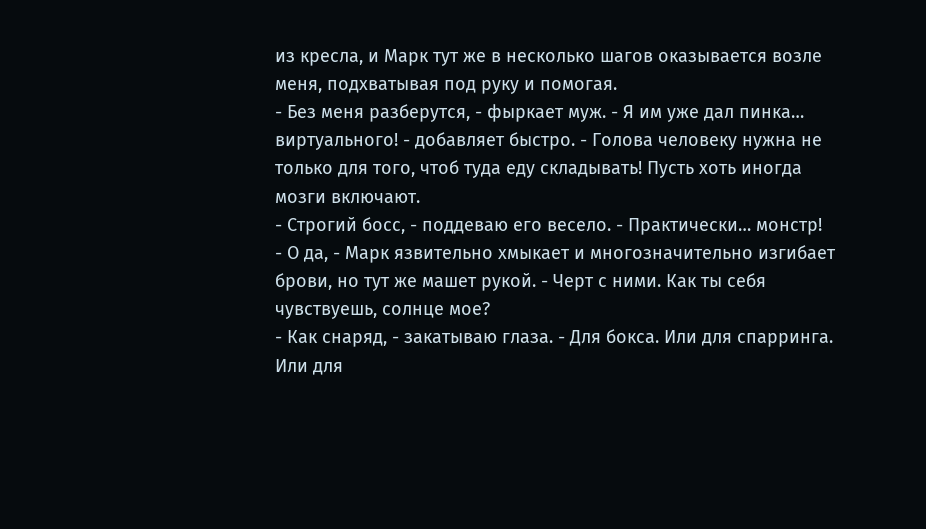из кресла, и Марк тут же в несколько шагов оказывается возле меня, подхватывая под руку и помогая.
- Без меня разберутся, - фыркает муж. - Я им уже дал пинка… виртуального! - добавляет быстро. - Голова человеку нужна не только для того, чтоб туда еду складывать! Пусть хоть иногда мозги включают.
- Строгий босс, - поддеваю его весело. - Практически… монстр!
- О да, - Марк язвительно хмыкает и многозначительно изгибает брови, но тут же машет рукой. - Черт с ними. Как ты себя чувствуешь, солнце мое?
- Как снаряд, - закатываю глаза. - Для бокса. Или для спарринга. Или для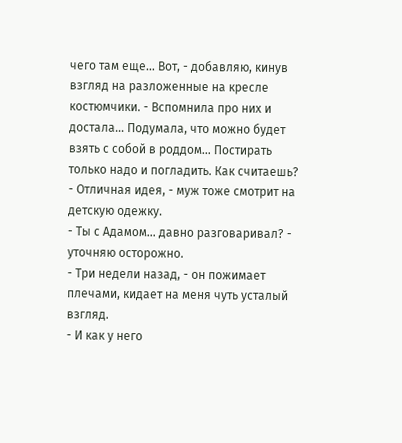чего там еще… Вот, - добавляю, кинув взгляд на разложенные на кресле костюмчики. - Вспомнила про них и достала… Подумала, что можно будет взять с собой в роддом… Постирать только надо и погладить. Как считаешь?
- Отличная идея, - муж тоже смотрит на детскую одежку.
- Ты с Адамом… давно разговаривал? - уточняю осторожно.
- Три недели назад, - он пожимает плечами, кидает на меня чуть усталый взгляд.
- И как у него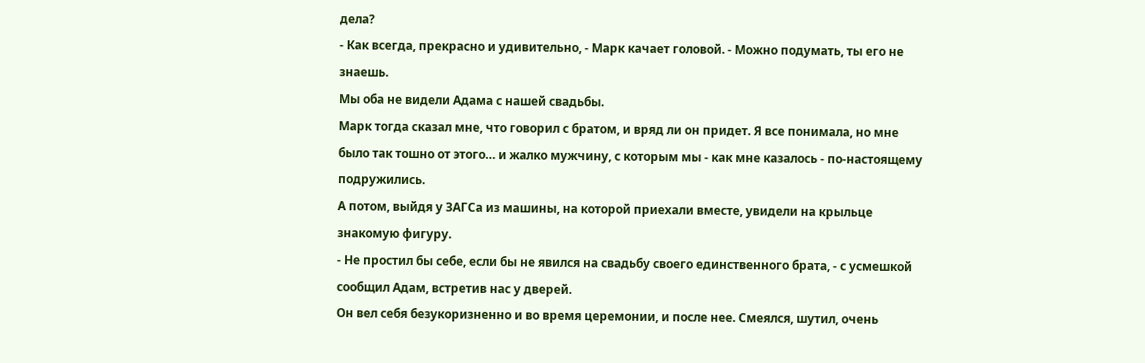дела?
- Как всегда, прекрасно и удивительно, - Марк качает головой. - Можно подумать, ты его не знаешь.
Мы оба не видели Адама с нашей свадьбы.
Марк тогда сказал мне, что говорил с братом, и вряд ли он придет. Я все понимала, но мне было так тошно от этого… и жалко мужчину, с которым мы - как мне казалось - по-настоящему подружились.
А потом, выйдя у ЗАГСа из машины, на которой приехали вместе, увидели на крыльце знакомую фигуру.
- Не простил бы себе, если бы не явился на свадьбу своего единственного брата, - с усмешкой сообщил Адам, встретив нас у дверей.
Он вел себя безукоризненно и во время церемонии, и после нее. Смеялся, шутил, очень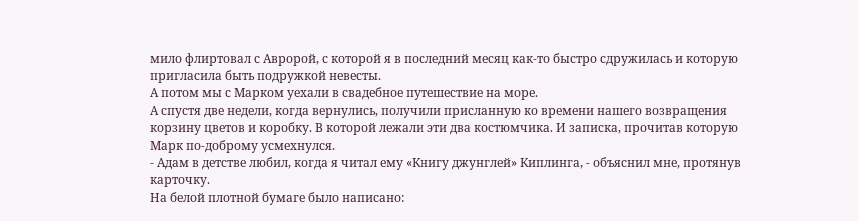мило флиртовал с Авророй, с которой я в последний месяц как-то быстро сдружилась и которую пригласила быть подружкой невесты.
А потом мы с Марком уехали в свадебное путешествие на море.
А спустя две недели, когда вернулись, получили присланную ко времени нашего возвращения корзину цветов и коробку. В которой лежали эти два костюмчика. И записка, прочитав которую Марк по-доброму усмехнулся.
- Адам в детстве любил, когда я читал ему «Книгу джунглей» Киплинга, - объяснил мне, протянув карточку.
На белой плотной бумаге было написано: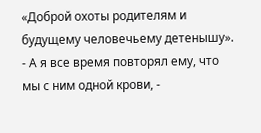«Доброй охоты родителям и будущему человечьему детенышу».
- А я все время повторял ему, что мы с ним одной крови, -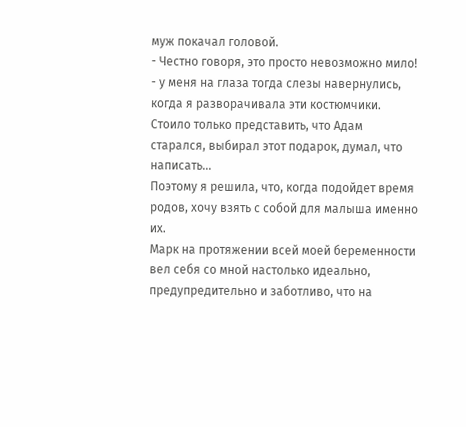муж покачал головой.
- Честно говоря, это просто невозможно мило! - у меня на глаза тогда слезы навернулись, когда я разворачивала эти костюмчики.
Стоило только представить, что Адам старался, выбирал этот подарок, думал, что написать...
Поэтому я решила, что, когда подойдет время родов, хочу взять с собой для малыша именно их.
Марк на протяжении всей моей беременности вел себя со мной настолько идеально, предупредительно и заботливо, что на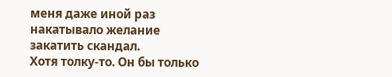меня даже иной раз накатывало желание закатить скандал.
Хотя толку-то. Он бы только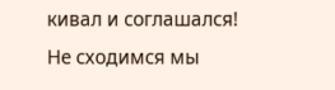кивал и соглашался!
Не сходимся мы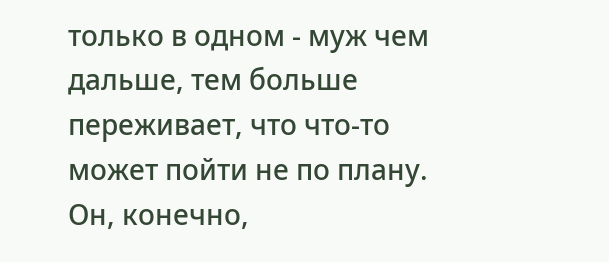только в одном - муж чем дальше, тем больше переживает, что что-то может пойти не по плану. Он, конечно,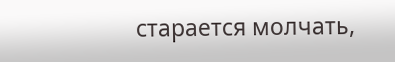старается молчать,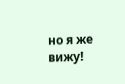но я же вижу!